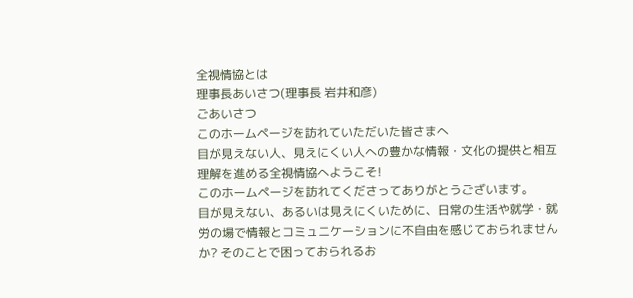全視情協とは
理事長あいさつ(理事長 岩井和彦)
ごあいさつ
このホームページを訪れていただいた皆さまへ
目が見えない人、見えにくい人への豊かな情報・文化の提供と相互理解を進める全視情協へようこそ!
このホームページを訪れてくださってありがとうございます。
目が見えない、あるいは見えにくいために、日常の生活や就学・就労の場で情報とコミュニケーションに不自由を感じておられませんか? そのことで困っておられるお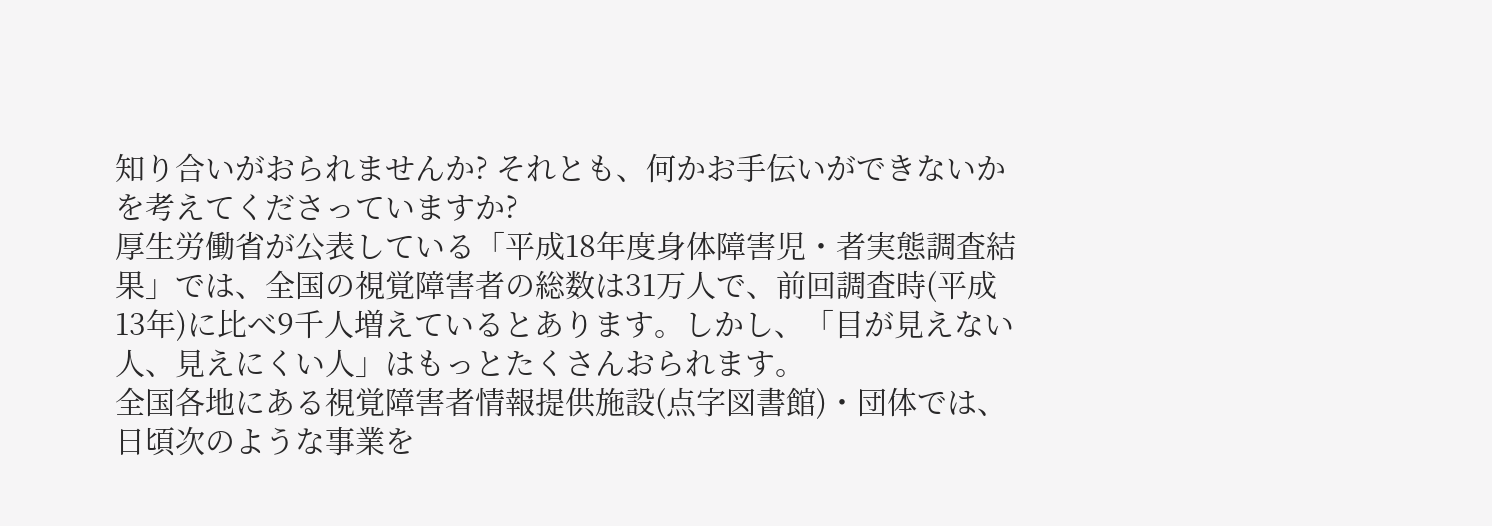知り合いがおられませんか? それとも、何かお手伝いができないかを考えてくださっていますか?
厚生労働省が公表している「平成18年度身体障害児・者実態調査結果」では、全国の視覚障害者の総数は31万人で、前回調査時(平成13年)に比べ9千人増えているとあります。しかし、「目が見えない人、見えにくい人」はもっとたくさんおられます。
全国各地にある視覚障害者情報提供施設(点字図書館)・団体では、日頃次のような事業を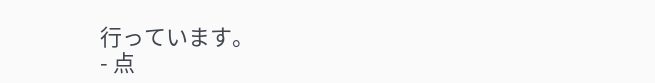行っています。
- 点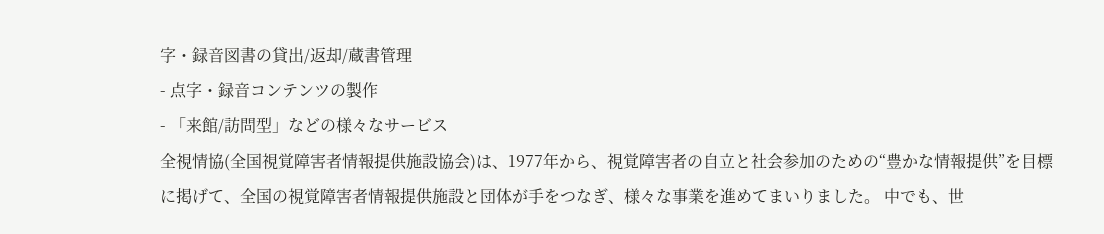字・録音図書の貸出/返却/蔵書管理
- 点字・録音コンテンツの製作
- 「来館/訪問型」などの様々なサービス
全視情協(全国視覚障害者情報提供施設協会)は、1977年から、視覚障害者の自立と社会参加のための“豊かな情報提供”を目標に掲げて、全国の視覚障害者情報提供施設と団体が手をつなぎ、様々な事業を進めてまいりました。 中でも、世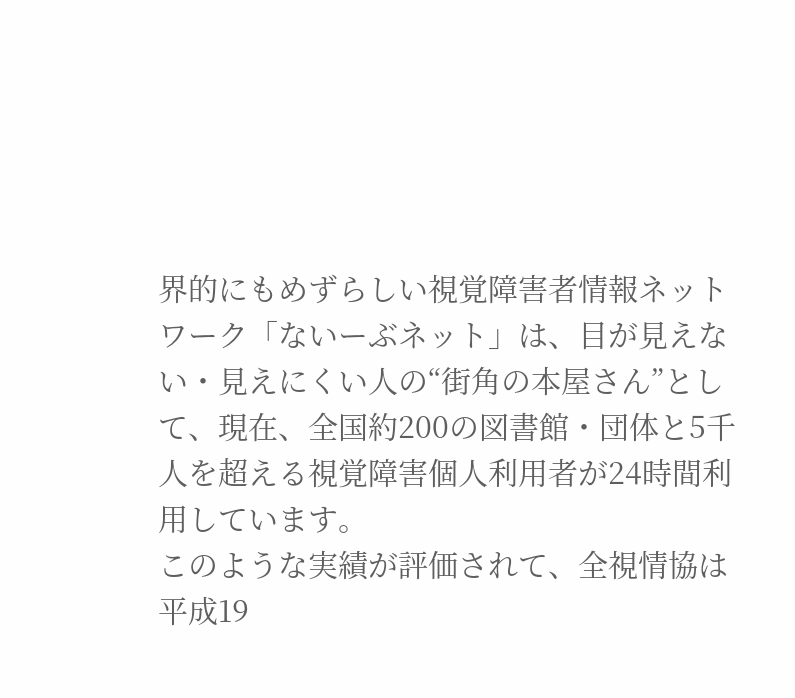界的にもめずらしい視覚障害者情報ネットワーク「ないーぶネット」は、目が見えない・見えにくい人の“街角の本屋さん”として、現在、全国約200の図書館・団体と5千人を超える視覚障害個人利用者が24時間利用しています。
このような実績が評価されて、全視情協は平成19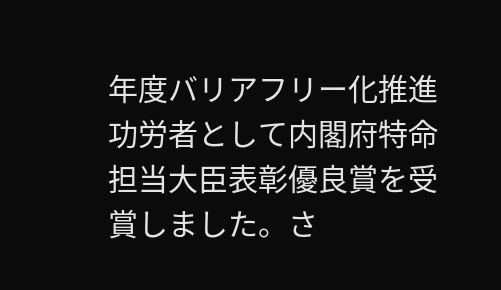年度バリアフリー化推進功労者として内閣府特命担当大臣表彰優良賞を受賞しました。さ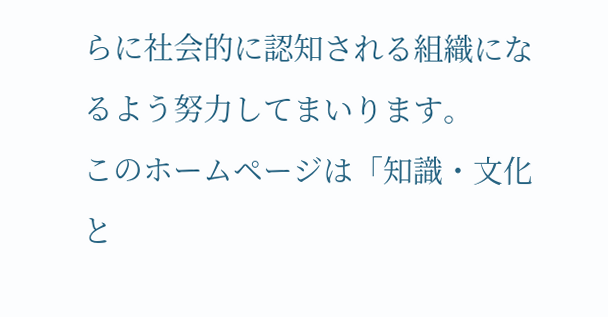らに社会的に認知される組織になるよう努力してまいります。
このホームページは「知識・文化と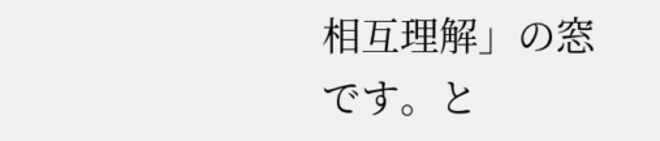相互理解」の窓です。と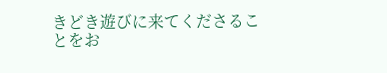きどき遊びに来てくださることをお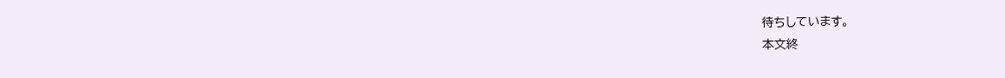待ちしています。
本文終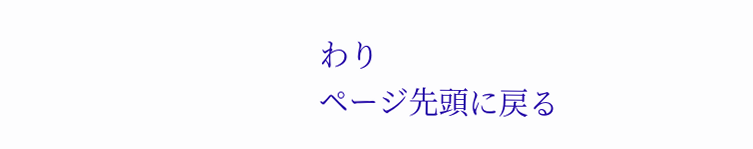わり
ページ先頭に戻る